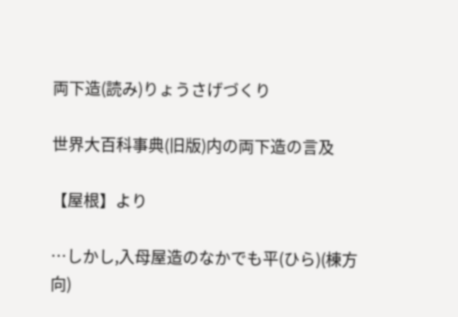両下造(読み)りょうさげづくり

世界大百科事典(旧版)内の両下造の言及

【屋根】より

…しかし,入母屋造のなかでも平(ひら)(棟方向)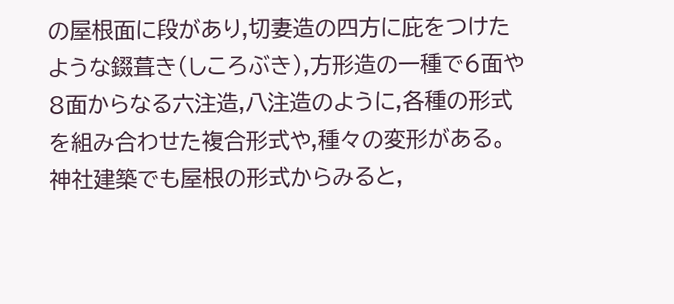の屋根面に段があり,切妻造の四方に庇をつけたような錣葺き(しころぶき),方形造の一種で6面や8面からなる六注造,八注造のように,各種の形式を組み合わせた複合形式や,種々の変形がある。神社建築でも屋根の形式からみると,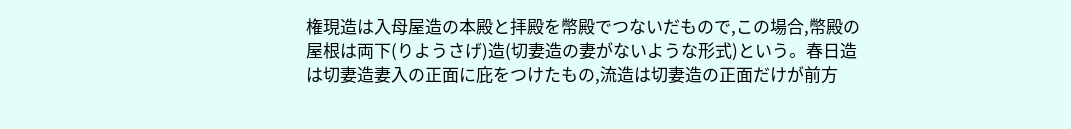権現造は入母屋造の本殿と拝殿を幣殿でつないだもので,この場合,幣殿の屋根は両下(りようさげ)造(切妻造の妻がないような形式)という。春日造は切妻造妻入の正面に庇をつけたもの,流造は切妻造の正面だけが前方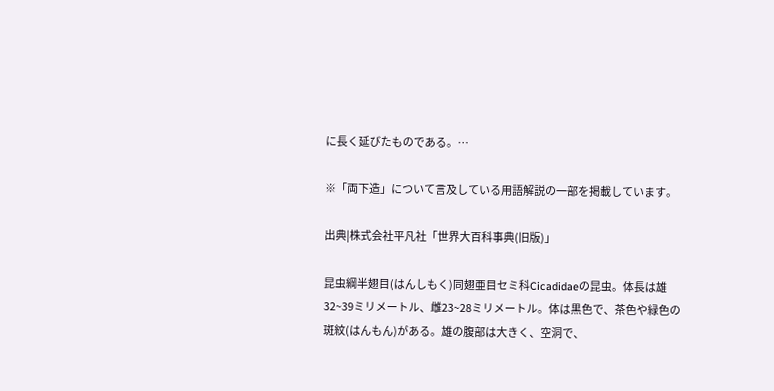に長く延びたものである。…

※「両下造」について言及している用語解説の一部を掲載しています。

出典|株式会社平凡社「世界大百科事典(旧版)」

昆虫綱半翅目(はんしもく)同翅亜目セミ科Cicadidaeの昆虫。体長は雄32~39ミリメートル、雌23~28ミリメートル。体は黒色で、茶色や緑色の斑紋(はんもん)がある。雄の腹部は大きく、空洞で、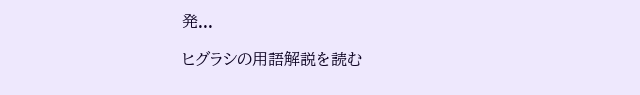発...

ヒグラシの用語解説を読む